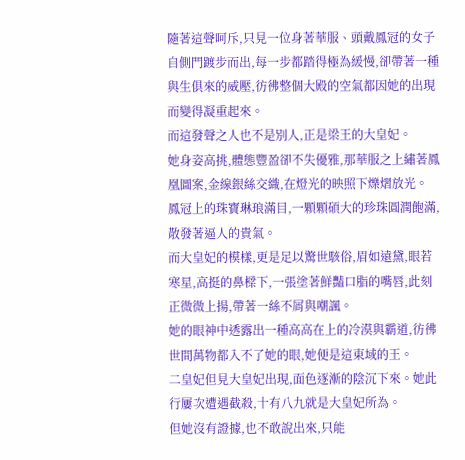隨著這聲呵斥,只見一位身著華服、頭戴鳳冠的女子自側門踱步而出,每一步都踏得極為緩慢,卻帶著一種與生俱來的威壓,彷彿整個大殿的空氣都因她的出現而變得凝重起來。
而這發聲之人也不是別人,正是梁王的大皇妃。
她身姿高挑,體態豐盈卻不失優雅,那華服之上繡著鳳凰圖案,金線銀絲交織,在燈光的映照下爍熠放光。
鳳冠上的珠寶琳琅滿目,一顆顆碩大的珍珠圓潤飽滿,散發著逼人的貴氣。
而大皇妃的模樣,更是足以驚世駭俗,眉如遠黛,眼若寒星,高挺的鼻樑下,一張塗著鮮豔口脂的嘴唇,此刻正微微上揚,帶著一絲不屑與嘲諷。
她的眼神中透露出一種高高在上的冷漠與霸道,彷彿世間萬物都入不了她的眼,她便是這東域的王。
二皇妃但見大皇妃出現,面色逐漸的陰沉下來。她此行屢次遭遇截殺,十有八九就是大皇妃所為。
但她沒有證據,也不敢說出來,只能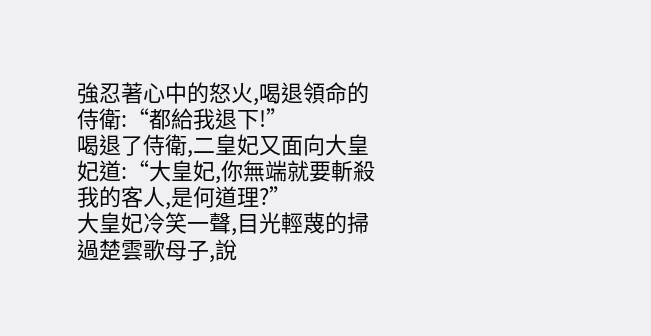強忍著心中的怒火,喝退領命的侍衛:“都給我退下!”
喝退了侍衛,二皇妃又面向大皇妃道:“大皇妃,你無端就要斬殺我的客人,是何道理?”
大皇妃冷笑一聲,目光輕蔑的掃過楚雲歌母子,說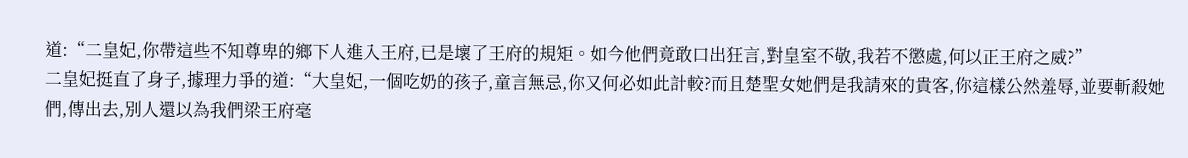道:“二皇妃,你帶這些不知尊卑的鄉下人進入王府,已是壞了王府的規矩。如今他們竟敢口出狂言,對皇室不敬,我若不懲處,何以正王府之威?”
二皇妃挺直了身子,據理力爭的道:“大皇妃,一個吃奶的孩子,童言無忌,你又何必如此計較?而且楚聖女她們是我請來的貴客,你這樣公然羞辱,並要斬殺她們,傳出去,別人還以為我們梁王府毫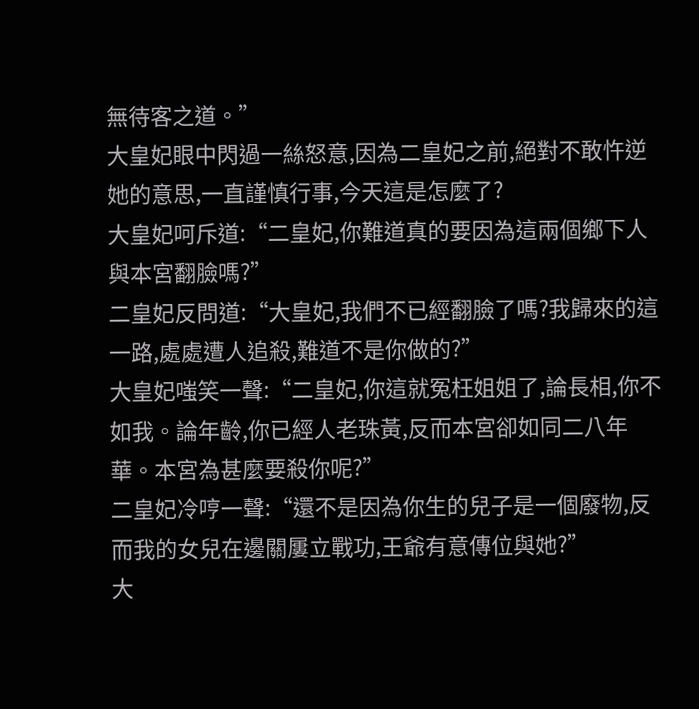無待客之道。”
大皇妃眼中閃過一絲怒意,因為二皇妃之前,絕對不敢忤逆她的意思,一直謹慎行事,今天這是怎麼了?
大皇妃呵斥道:“二皇妃,你難道真的要因為這兩個鄉下人與本宮翻臉嗎?”
二皇妃反問道:“大皇妃,我們不已經翻臉了嗎?我歸來的這一路,處處遭人追殺,難道不是你做的?”
大皇妃嗤笑一聲:“二皇妃,你這就冤枉姐姐了,論長相,你不如我。論年齡,你已經人老珠黃,反而本宮卻如同二八年華。本宮為甚麼要殺你呢?”
二皇妃冷哼一聲:“還不是因為你生的兒子是一個廢物,反而我的女兒在邊關屢立戰功,王爺有意傳位與她?”
大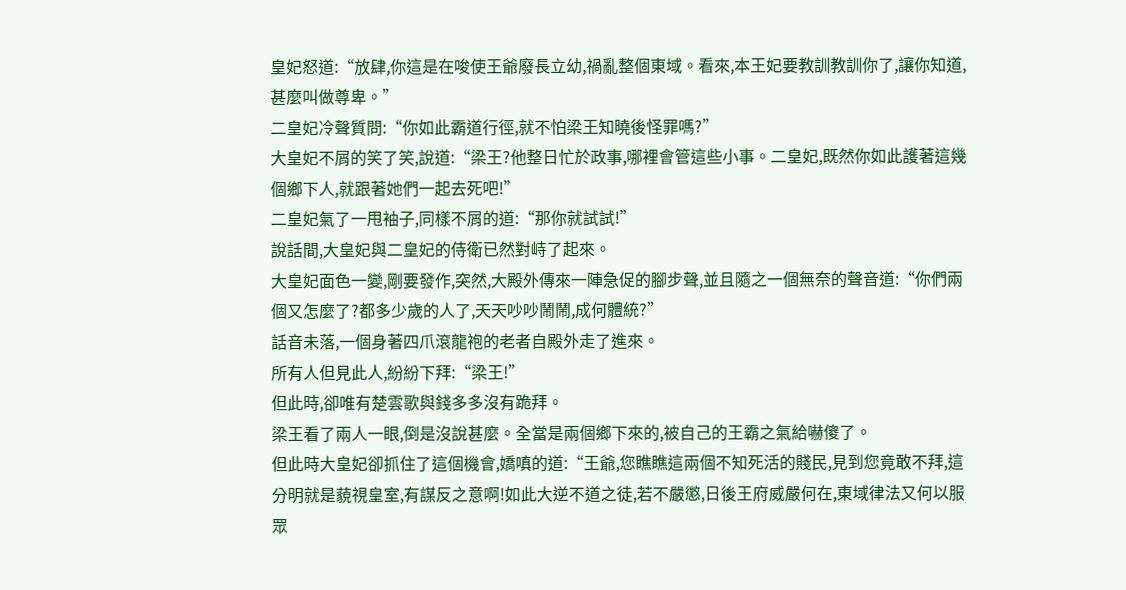皇妃怒道:“放肆,你這是在唆使王爺廢長立幼,禍亂整個東域。看來,本王妃要教訓教訓你了,讓你知道,甚麼叫做尊卑。”
二皇妃冷聲質問:“你如此霸道行徑,就不怕梁王知曉後怪罪嗎?”
大皇妃不屑的笑了笑,說道:“梁王?他整日忙於政事,哪裡會管這些小事。二皇妃,既然你如此護著這幾個鄉下人,就跟著她們一起去死吧!”
二皇妃氣了一甩袖子,同樣不屑的道:“那你就試試!”
說話間,大皇妃與二皇妃的侍衛已然對峙了起來。
大皇妃面色一變,剛要發作,突然,大殿外傳來一陣急促的腳步聲,並且隨之一個無奈的聲音道:“你們兩個又怎麼了?都多少歲的人了,天天吵吵鬧鬧,成何體統?”
話音未落,一個身著四爪滾龍袍的老者自殿外走了進來。
所有人但見此人,紛紛下拜:“梁王!”
但此時,卻唯有楚雲歌與錢多多沒有跪拜。
梁王看了兩人一眼,倒是沒說甚麼。全當是兩個鄉下來的,被自己的王霸之氣給嚇傻了。
但此時大皇妃卻抓住了這個機會,嬌嗔的道:“王爺,您瞧瞧這兩個不知死活的賤民,見到您竟敢不拜,這分明就是藐視皇室,有謀反之意啊!如此大逆不道之徒,若不嚴懲,日後王府威嚴何在,東域律法又何以服眾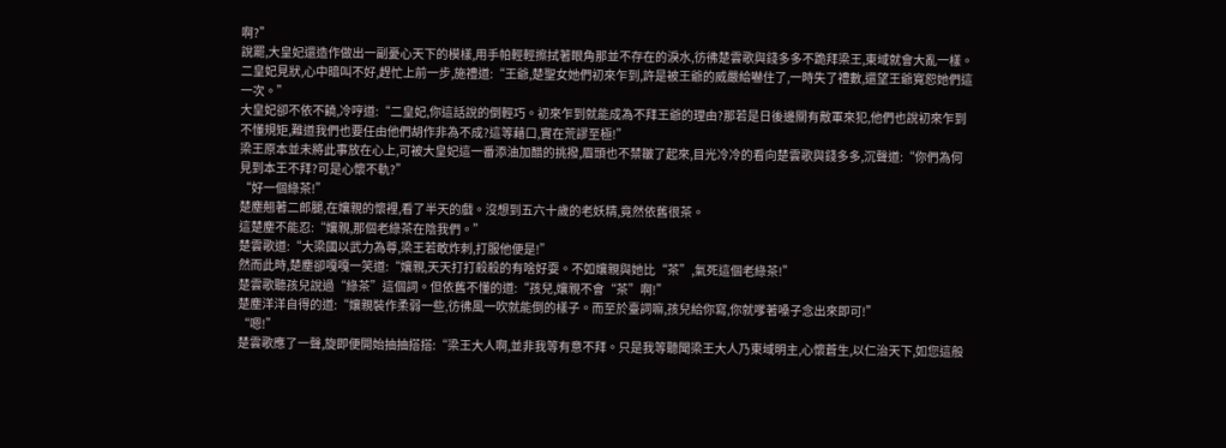啊?”
說罷,大皇妃還造作做出一副憂心天下的模樣,用手帕輕輕擦拭著眼角那並不存在的淚水,彷彿楚雲歌與錢多多不跪拜梁王,東域就會大亂一樣。
二皇妃見狀,心中暗叫不好,趕忙上前一步,施禮道:“王爺,楚聖女她們初來乍到,許是被王爺的威嚴給嚇住了,一時失了禮數,還望王爺寬恕她們這一次。”
大皇妃卻不依不饒,冷哼道:“二皇妃,你這話說的倒輕巧。初來乍到就能成為不拜王爺的理由?那若是日後邊關有敵軍來犯,他們也說初來乍到不懂規矩,難道我們也要任由他們胡作非為不成?這等藉口,實在荒謬至極!”
梁王原本並未將此事放在心上,可被大皇妃這一番添油加醋的挑撥,眉頭也不禁皺了起來,目光冷冷的看向楚雲歌與錢多多,沉聲道:“你們為何見到本王不拜?可是心懷不軌?”
“好一個綠茶!”
楚塵翹著二郎腿,在孃親的懷裡,看了半天的戲。沒想到五六十歲的老妖精,竟然依舊很茶。
這楚塵不能忍:“孃親,那個老綠茶在陰我們。”
楚雲歌道:“大梁國以武力為尊,梁王若敢炸刺,打服他便是!”
然而此時,楚塵卻嘎嘎一笑道:“孃親,天天打打殺殺的有啥好耍。不如孃親與她比“茶”,氣死這個老綠茶!”
楚雲歌聽孩兒說過“綠茶”這個詞。但依舊不懂的道:“孩兒,孃親不會“茶”啊!”
楚塵洋洋自得的道:“孃親裝作柔弱一些,彷彿風一吹就能倒的樣子。而至於臺詞嘛,孩兒給你寫,你就嗲著嗓子念出來即可!”
“嗯!”
楚雲歌應了一聲,旋即便開始抽抽搭搭:“梁王大人啊,並非我等有意不拜。只是我等聽聞梁王大人乃東域明主,心懷蒼生,以仁治天下,如您這般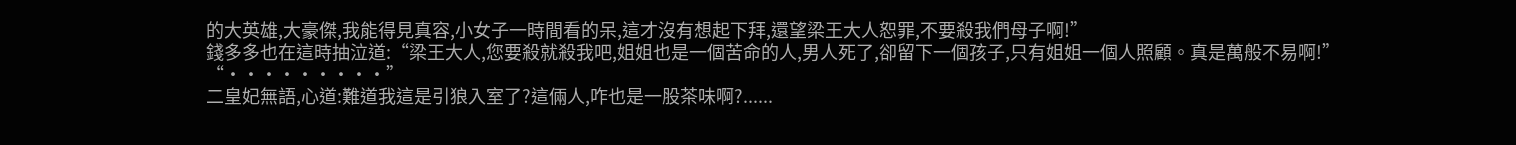的大英雄,大豪傑,我能得見真容,小女子一時間看的呆,這才沒有想起下拜,還望梁王大人恕罪,不要殺我們母子啊!”
錢多多也在這時抽泣道:“梁王大人,您要殺就殺我吧,姐姐也是一個苦命的人,男人死了,卻留下一個孩子,只有姐姐一個人照顧。真是萬般不易啊!”
“·········”
二皇妃無語,心道:難道我這是引狼入室了?這倆人,咋也是一股茶味啊?......